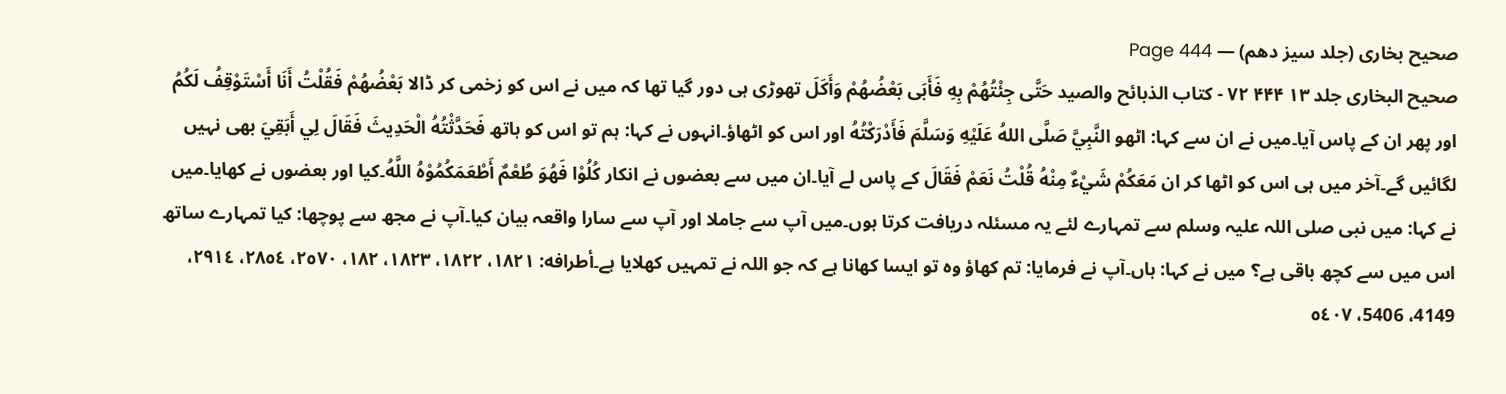صحیح بخاری (جلد سیز دھم) — Page 444
صحیح البخاری جلد ۱۳ ۴۴۴ ۷۲ - كتاب الذبائح والصيد حَتَّى جِئْتُهُمْ بِهِ فَأَبَى بَعْضُهُمْ وَأَكَلَ تھوڑی ہی دور گیا تھا کہ میں نے اس کو زخمی کر ڈالا بَعْضُهُمْ فَقُلْتُ أَنَا أَسْتَوْقِفُ لَكُمُ اور پھر ان کے پاس آیا۔میں نے ان سے کہا: اٹھو النَّبِيَّ صَلَّى اللهُ عَلَيْهِ وَسَلَّمَ فَأَدْرَكْتُهُ اور اس کو اٹھاؤ۔انہوں نے کہا: ہم تو اس کو ہاتھ فَحَدَّثْتُهُ الْحَدِيثَ فَقَالَ لِي أَبَقِيَ بھی نہیں لگائیں گے۔آخر میں ہی اس کو اٹھا کر ان مَعَكُمْ شَيْءٌ مِنْهُ قُلْتُ نَعَمْ فَقَالَ کے پاس لے آیا۔ان میں سے بعضوں نے انکار كُلُوْا فَهُوَ طُعْمٌ أَطْعَمَكُمُوْهُ اللَّهُ۔کیا اور بعضوں نے کھایا۔میں نے کہا: میں نبی صلی اللہ علیہ وسلم سے تمہارے لئے یہ مسئلہ دریافت کرتا ہوں۔میں آپ سے جاملا اور آپ سے سارا واقعہ بیان کیا۔آپ نے مجھ سے پوچھا: کیا تمہارے ساتھ اس میں سے کچھ باقی ہے؟ میں نے کہا: ہاں۔آپ نے فرمایا: تم کھاؤ وہ تو ایسا کھانا ہے کہ جو اللہ نے تمہیں کھلایا ہے۔أطرافه: ۱۸۲۱، ۱۸۲۲، ۱۸۲۳، ۱۸۲، ٢٥۷۰، ٢٨٥٤، ٢٩١٤، 4149، 5406، ٥٤٠٧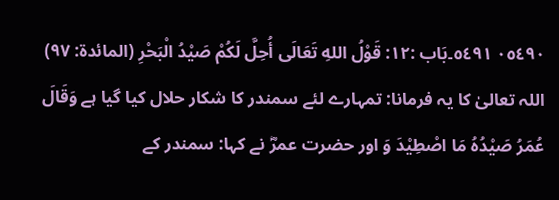٠٥٤٩٠ ٥٤٩١۔بَاب :۱۲: قَوْلُ اللهِ تَعَالَى أُحِلَّ لَكُمْ صَيْدُ الْبَحْرِ (المائدة: ٩٧) اللہ تعالیٰ کا یہ فرمانا: تمہارے لئے سمندر کا شکار حلال کیا گیا ہے وَقَالَ عُمَرُ صَيْدُهُ مَا اصْطِيْدَ وَ اور حضرت عمرؓ نے کہا: سمندر کے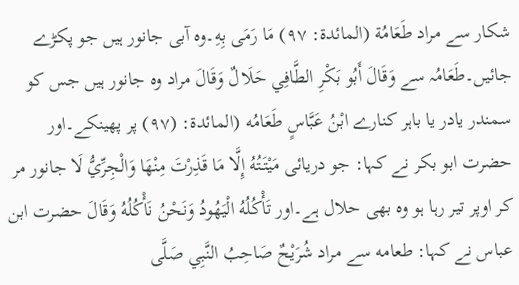شکار سے مراد طَعَامُة (المائدة: ٩٧) مَا رَمَى بِهِ۔وه آبی جانور ہیں جو پکڑے جائیں۔طَعَامُہ سے وَقَالَ أَبُو بَكْرِ الطَّافِي حَلَالٌ وَقَالَ مراد وہ جانور ہیں جس کو سمندر یادر یا باہر کنارے ابْنُ عَبَّاسٍ طَعَامُه (المائدة: (۹۷) پر پھینکے۔اور حضرت ابو بکر نے کہا: جو دریائی مَيْتَتُهُ إِلَّا مَا قَذِرْتَ مِنْهَا وَالْجِرِّيُّ لَا جانور مر کر اوپر تیر رہا ہو وہ بھی حلال ہے۔اور تَأْكُلُهُ الْيَهُودُ وَنَحْنُ نَأْكُلُهُ وَقَالَ حضرت ابن عباس نے کہا: طعامه سے مراد شُرَيْحٌ صَاحِبُ النَّبِي صَلَّى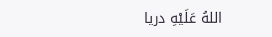اللهُ عَلَيْهِ دریا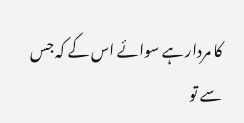کا مردار ہے سوائے اس کے کہ جس سے تو